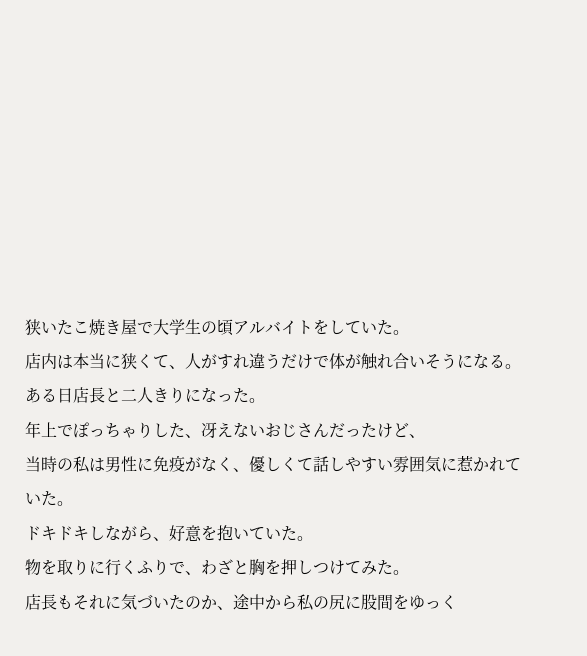狭いたこ焼き屋で大学生の頃アルバイトをしていた。
店内は本当に狭くて、人がすれ違うだけで体が触れ合いそうになる。
ある日店長と二人きりになった。
年上でぽっちゃりした、冴えないおじさんだったけど、
当時の私は男性に免疫がなく、優しくて話しやすい雰囲気に惹かれていた。
ドキドキしながら、好意を抱いていた。
物を取りに行くふりで、わざと胸を押しつけてみた。
店長もそれに気づいたのか、途中から私の尻に股間をゆっく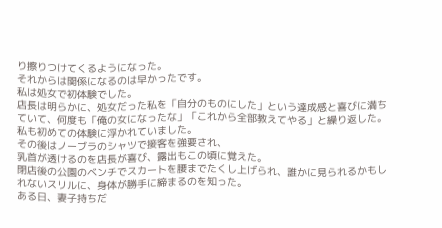り擦りつけてくるようになった。
それからは関係になるのは早かったです。
私は処女で初体験でした。
店長は明らかに、処女だった私を「自分のものにした」という達成感と喜びに満ちていて、何度も「俺の女になったな」「これから全部教えてやる」と繰り返した。
私も初めての体験に浮かれていました。
その後はノーブラのシャツで接客を強要され、
乳首が透けるのを店長が喜び、露出もこの頃に覚えた。
閉店後の公園のベンチでスカートを腰までたくし上げられ、誰かに見られるかもしれないスリルに、身体が勝手に締まるのを知った。
ある日、妻子持ちだ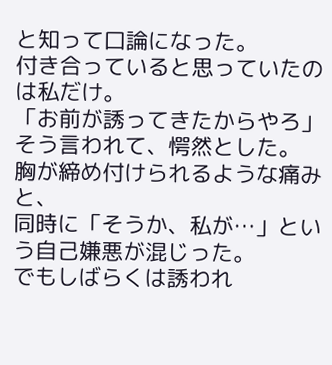と知って口論になった。
付き合っていると思っていたのは私だけ。
「お前が誘ってきたからやろ」
そう言われて、愕然とした。
胸が締め付けられるような痛みと、
同時に「そうか、私が…」という自己嫌悪が混じった。
でもしばらくは誘われ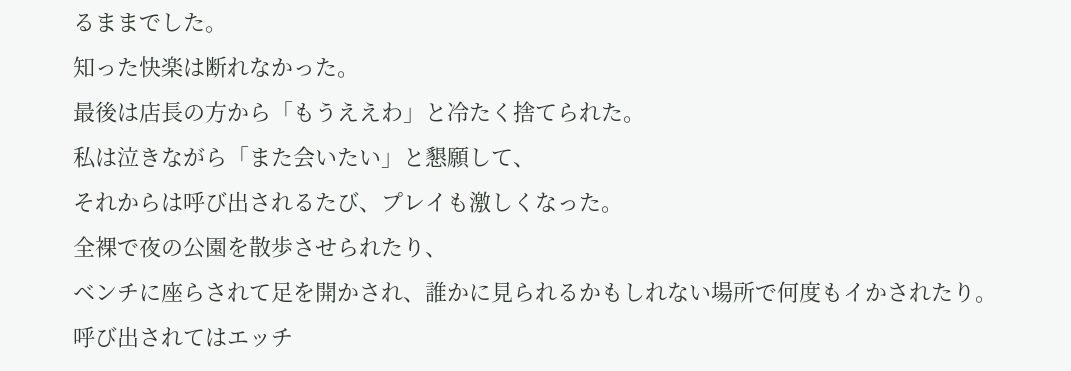るままでした。
知った快楽は断れなかった。
最後は店長の方から「もうええわ」と冷たく捨てられた。
私は泣きながら「また会いたい」と懇願して、
それからは呼び出されるたび、プレイも激しくなった。
全裸で夜の公園を散歩させられたり、
ベンチに座らされて足を開かされ、誰かに見られるかもしれない場所で何度もイかされたり。
呼び出されてはエッチ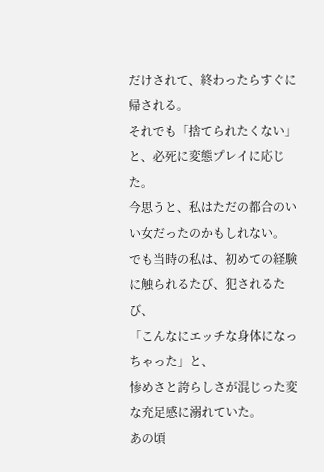だけされて、終わったらすぐに帰される。
それでも「捨てられたくない」と、必死に変態プレイに応じた。
今思うと、私はただの都合のいい女だったのかもしれない。
でも当時の私は、初めての経験に触られるたび、犯されるたび、
「こんなにエッチな身体になっちゃった」と、
惨めさと誇らしさが混じった変な充足感に溺れていた。
あの頃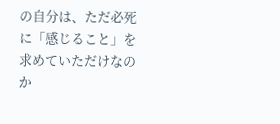の自分は、ただ必死に「感じること」を求めていただけなのか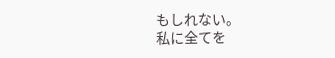もしれない。
私に全てを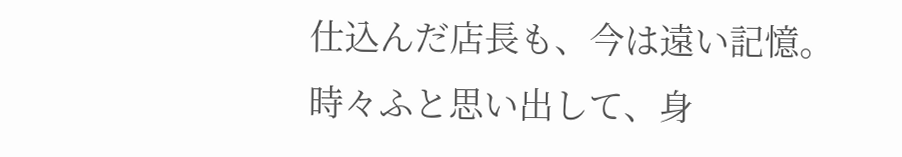仕込んだ店長も、今は遠い記憶。
時々ふと思い出して、身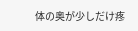体の奥が少しだけ疼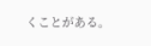くことがある。